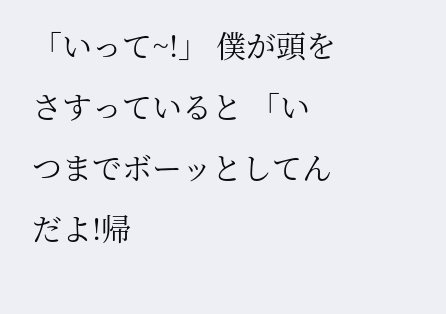「いって~!」 僕が頭をさすっていると 「いつまでボーッとしてんだよ!帰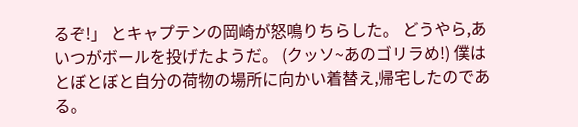るぞ!」 とキャプテンの岡崎が怒鳴りちらした。 どうやら,あいつがボールを投げたようだ。 (クッソ~あのゴリラめ!) 僕はとぼとぼと自分の荷物の場所に向かい着替え,帰宅したのである。